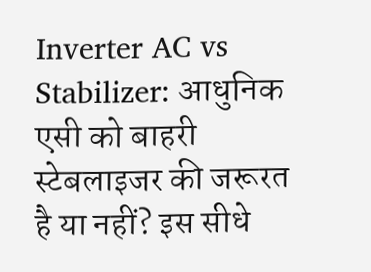Inverter AC vs Stabilizer: आधुनिक एसी को बाहरी स्टेबलाइजर की जरूरत है या नहीं? इस सीधे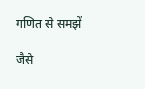गणित से समझें

जैसे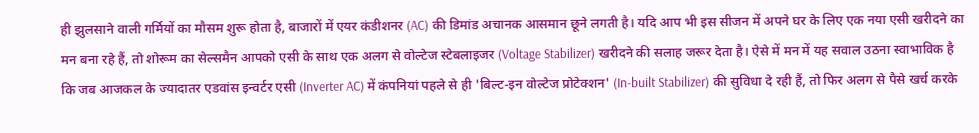ही झुलसाने वाली गर्मियों का मौसम शुरू होता है, बाजारों में एयर कंडीशनर (AC) की डिमांड अचानक आसमान छूने लगती है। यदि आप भी इस सीजन में अपने घर के लिए एक नया एसी खरीदने का मन बना रहे हैं, तो शोरूम का सेल्समैन आपको एसी के साथ एक अलग से वोल्टेज स्टेबलाइजर (Voltage Stabilizer) खरीदने की सलाह जरूर देता है। ऐसे में मन में यह सवाल उठना स्वाभाविक है कि जब आजकल के ज्यादातर एडवांस इन्वर्टर एसी (Inverter AC) में कंपनियां पहले से ही 'बिल्ट-इन वोल्टेज प्रोटेक्शन' (In-built Stabilizer) की सुविधा दे रही हैं, तो फिर अलग से पैसे खर्च करके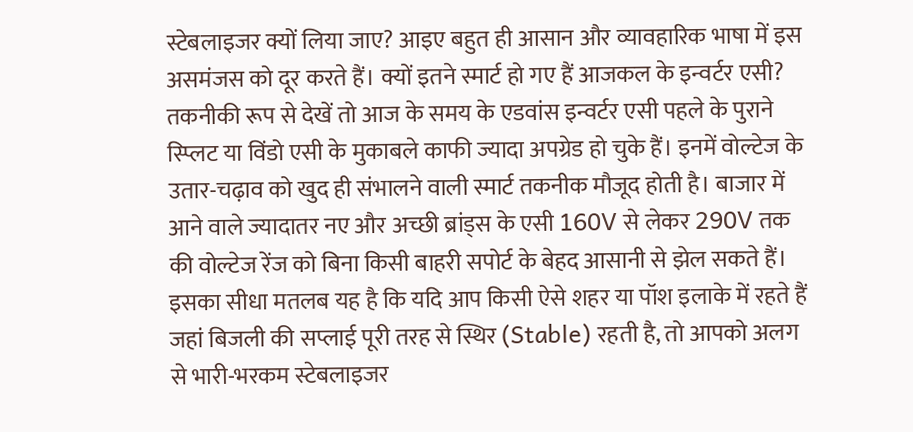स्टेबलाइजर क्यों लिया जाए? आइए बहुत ही आसान और व्यावहारिक भाषा में इस असमंजस को दूर करते हैं। क्यों इतने स्मार्ट हो गए हैं आजकल के इन्वर्टर एसी? तकनीकी रूप से देखें तो आज के समय के एडवांस इन्वर्टर एसी पहले के पुराने स्प्लिट या विंडो एसी के मुकाबले काफी ज्यादा अपग्रेड हो चुके हैं। इनमें वोल्टेज के उतार-चढ़ाव को खुद ही संभालने वाली स्मार्ट तकनीक मौजूद होती है। बाजार में आने वाले ज्यादातर नए और अच्छी ब्रांड्स के एसी 160V से लेकर 290V तक की वोल्टेज रेंज को बिना किसी बाहरी सपोर्ट के बेहद आसानी से झेल सकते हैं। इसका सीधा मतलब यह है कि यदि आप किसी ऐसे शहर या पॉश इलाके में रहते हैं जहां बिजली की सप्लाई पूरी तरह से स्थिर (Stable) रहती है, तो आपको अलग से भारी-भरकम स्टेबलाइजर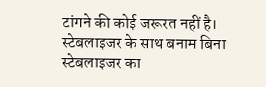टांगने की कोई जरूरत नहीं है। स्टेबलाइजर के साथ बनाम बिना स्टेबलाइजर का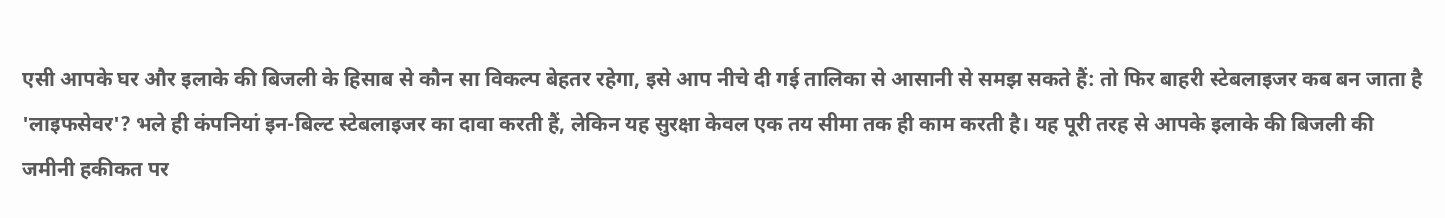एसी आपके घर और इलाके की बिजली के हिसाब से कौन सा विकल्प बेहतर रहेगा, इसे आप नीचे दी गई तालिका से आसानी से समझ सकते हैं: तो फिर बाहरी स्टेबलाइजर कब बन जाता है 'लाइफसेवर'? भले ही कंपनियां इन-बिल्ट स्टेबलाइजर का दावा करती हैं, लेकिन यह सुरक्षा केवल एक तय सीमा तक ही काम करती है। यह पूरी तरह से आपके इलाके की बिजली की जमीनी हकीकत पर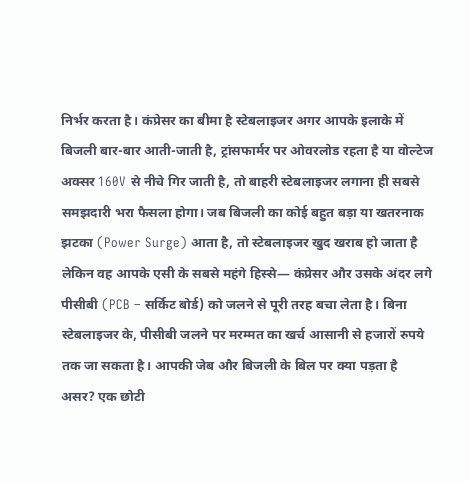निर्भर करता है। कंप्रेसर का बीमा है स्टेबलाइजर अगर आपके इलाके में बिजली बार-बार आती-जाती है, ट्रांसफार्मर पर ओवरलोड रहता है या वोल्टेज अक्सर 160V से नीचे गिर जाती है, तो बाहरी स्टेबलाइजर लगाना ही सबसे समझदारी भरा फैसला होगा। जब बिजली का कोई बहुत बड़ा या खतरनाक झटका (Power Surge) आता है, तो स्टेबलाइजर खुद खराब हो जाता है लेकिन वह आपके एसी के सबसे महंगे हिस्से— कंप्रेसर और उसके अंदर लगे पीसीबी (PCB – सर्किट बोर्ड) को जलने से पूरी तरह बचा लेता है। बिना स्टेबलाइजर के, पीसीबी जलने पर मरम्मत का खर्च आसानी से हजारों रुपये तक जा सकता है। आपकी जेब और बिजली के बिल पर क्या पड़ता है असर? एक छोटी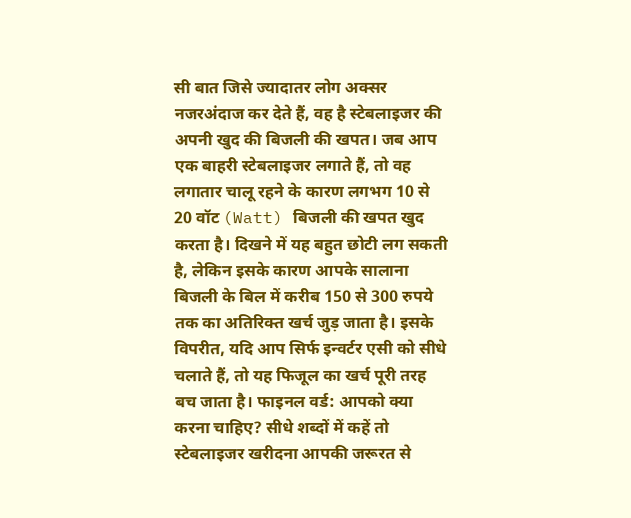सी बात जिसे ज्यादातर लोग अक्सर नजरअंदाज कर देते हैं, वह है स्टेबलाइजर की अपनी खुद की बिजली की खपत। जब आप एक बाहरी स्टेबलाइजर लगाते हैं, तो वह लगातार चालू रहने के कारण लगभग 10 से 20 वॉट (Watt) बिजली की खपत खुद करता है। दिखने में यह बहुत छोटी लग सकती है, लेकिन इसके कारण आपके सालाना बिजली के बिल में करीब 150 से 300 रुपये तक का अतिरिक्त खर्च जुड़ जाता है। इसके विपरीत, यदि आप सिर्फ इन्वर्टर एसी को सीधे चलाते हैं, तो यह फिजूल का खर्च पूरी तरह बच जाता है। फाइनल वर्ड: आपको क्या करना चाहिए? सीधे शब्दों में कहें तो स्टेबलाइजर खरीदना आपकी जरूरत से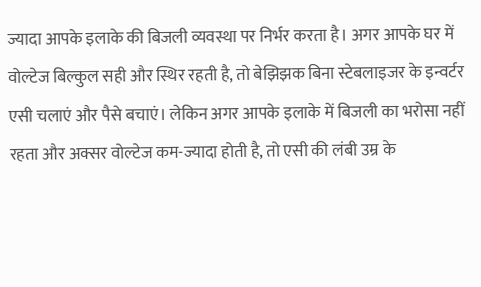ज्यादा आपके इलाके की बिजली व्यवस्था पर निर्भर करता है। अगर आपके घर में वोल्टेज बिल्कुल सही और स्थिर रहती है, तो बेझिझक बिना स्टेबलाइजर के इन्वर्टर एसी चलाएं और पैसे बचाएं। लेकिन अगर आपके इलाके में बिजली का भरोसा नहीं रहता और अक्सर वोल्टेज कम-ज्यादा होती है, तो एसी की लंबी उम्र के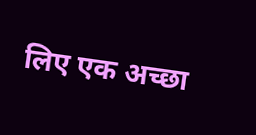लिए एक अच्छा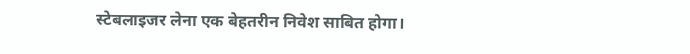स्टेबलाइजर लेना एक बेहतरीन निवेश साबित होगा।